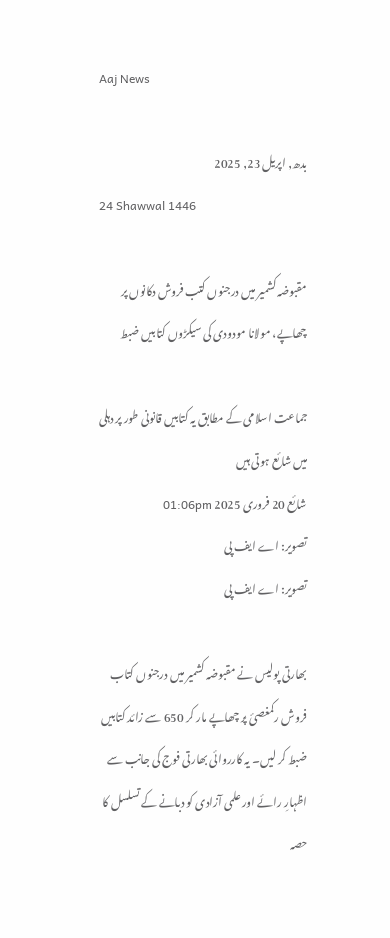Aaj News

بدھ, اپريل 23, 2025
24 Shawwal 1446

مقبوضہ کشمیر میں درجنوں کتب فروش دکانوں پر چھاپے، مولانا مودودی کی سیکڑوں کتابیں ضبط

جماعت اسلامی کے مطابق یہ کتابیں قانونی طور پر دہلی میں شائع ہوتی ہیں
شائع 20 فروری 2025 01:06pm
تصویر: اے ایف پی
تصویر: اے ایف پی

بھارتی پولیس نے مقبوضہ کشمیر میں درجنوں کتاب فروش رکمغصئ پر چھاپے مار کر 650 سے زائد کتابیں ضبط کر لیں۔ یہ کارروائی بھارتی فوج کی جانب سے اظہارِ رائے اور علمی آزادی کو دبانے کے تسلسل کا حصہ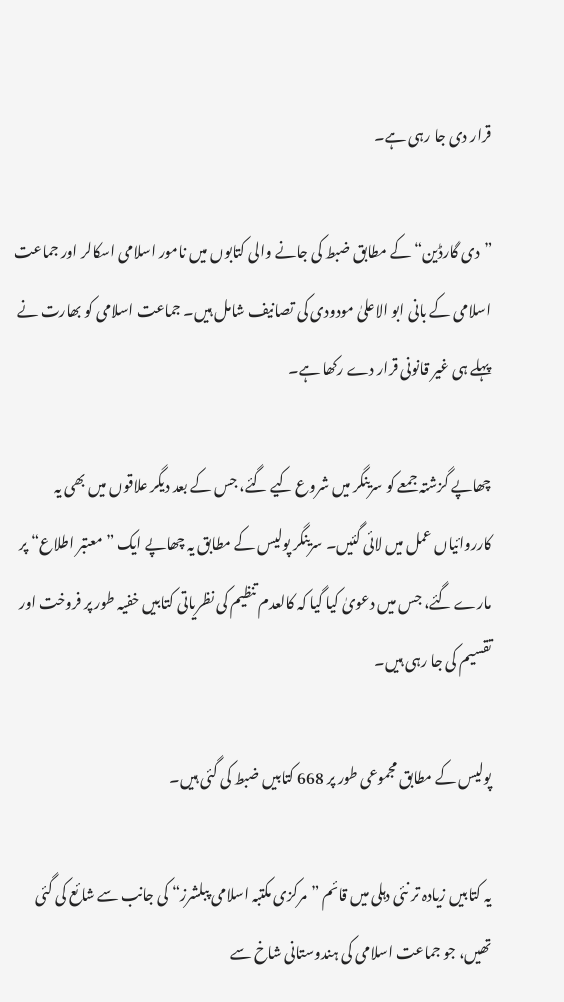قرار دی جا رہی ہے۔

”دی گارڈین“ کے مطابق ضبط کی جانے والی کتابوں میں نامور اسلامی اسکالر اور جماعت اسلامی کے بانی ابو الاعلیٰ مودودی کی تصانیف شامل ہیں۔ جماعت اسلامی کو بھارت نے پہلے ہی غیر قانونی قرار دے رکھا ہے۔

چھاپے گزشتہ جمعے کو سرینگر میں شروع کیے گئے، جس کے بعد دیگر علاقوں میں بھی یہ کارروائیاں عمل میں لائی گئیں۔ سرینگر پولیس کے مطابق یہ چھاپے ایک ”معتبر اطلاع“ پر مارے گئے، جس میں دعویٰ کیا گیا کہ کالعدم تنظیم کی نظریاتی کتابیں خفیہ طور پر فروخت اور تقسیم کی جا رہی ہیں۔

پولیس کے مطابق مجموعی طور پر 668 کتابیں ضبط کی گئی ہیں۔

یہ کتابیں زیادہ تر نئی دہلی میں قائم ”مرکزی مکتبہ اسلامی پبلشرز“ کی جانب سے شائع کی گئی تھیں، جو جماعت اسلامی کی ہندوستانی شاخ سے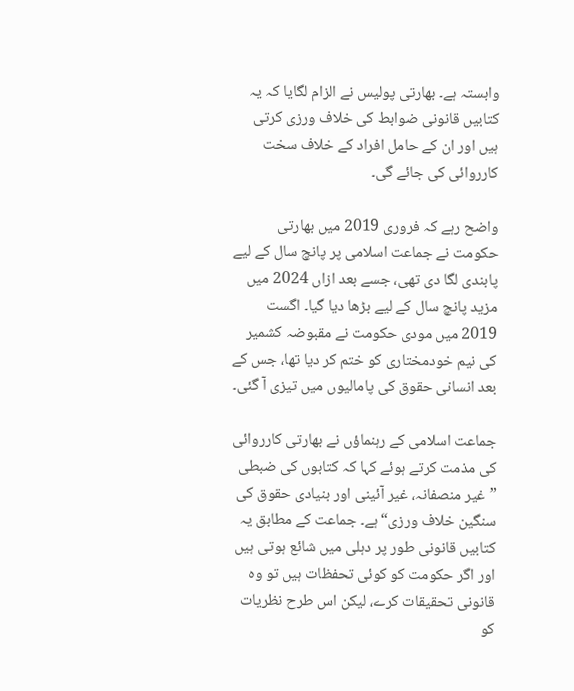وابستہ ہے۔ بھارتی پولیس نے الزام لگایا کہ یہ کتابیں قانونی ضوابط کی خلاف ورزی کرتی ہیں اور ان کے حامل افراد کے خلاف سخت کارروائی کی جائے گی۔

واضح رہے کہ فروری 2019 میں بھارتی حکومت نے جماعت اسلامی پر پانچ سال کے لیے پابندی لگا دی تھی، جسے بعد ازاں 2024 میں مزید پانچ سال کے لیے بڑھا دیا گیا۔ اگست 2019 میں مودی حکومت نے مقبوضہ کشمیر کی نیم خودمختاری کو ختم کر دیا تھا، جس کے بعد انسانی حقوق کی پامالیوں میں تیزی آ گئی۔

جماعت اسلامی کے رہنماؤں نے بھارتی کارروائی کی مذمت کرتے ہوئے کہا کہ کتابوں کی ضبطی ”غیر منصفانہ، غیر آئینی اور بنیادی حقوق کی سنگین خلاف ورزی“ ہے۔ جماعت کے مطابق یہ کتابیں قانونی طور پر دہلی میں شائع ہوتی ہیں اور اگر حکومت کو کوئی تحفظات ہیں تو وہ قانونی تحقیقات کرے، لیکن اس طرح نظریات کو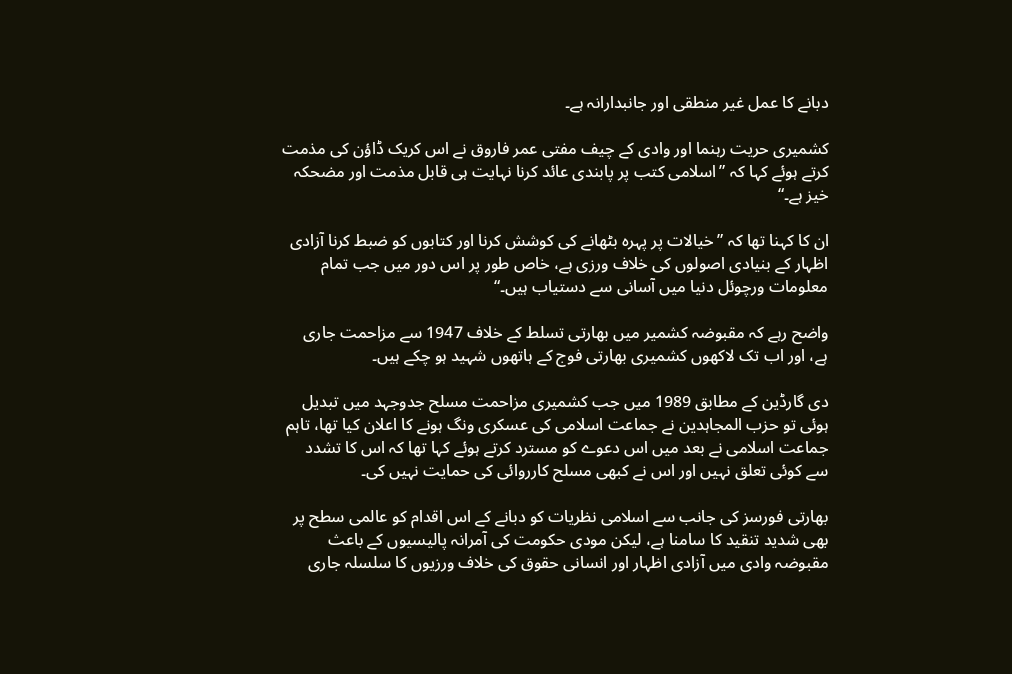دبانے کا عمل غیر منطقی اور جانبدارانہ ہے۔

کشمیری حریت رہنما اور وادی کے چیف مفتی عمر فاروق نے اس کریک ڈاؤن کی مذمت کرتے ہوئے کہا کہ ”اسلامی کتب پر پابندی عائد کرنا نہایت ہی قابل مذمت اور مضحکہ خیز ہے۔“

ان کا کہنا تھا کہ ”خیالات پر پہرہ بٹھانے کی کوشش کرنا اور کتابوں کو ضبط کرنا آزادی اظہار کے بنیادی اصولوں کی خلاف ورزی ہے، خاص طور پر اس دور میں جب تمام معلومات ورچوئل دنیا میں آسانی سے دستیاب ہیں۔“

واضح رہے کہ مقبوضہ کشمیر میں بھارتی تسلط کے خلاف 1947 سے مزاحمت جاری ہے، اور اب تک لاکھوں کشمیری بھارتی فوج کے ہاتھوں شہید ہو چکے ہیں۔

دی گارڈین کے مطابق 1989 میں جب کشمیری مزاحمت مسلح جدوجہد میں تبدیل ہوئی تو حزب المجاہدین نے جماعت اسلامی کی عسکری ونگ ہونے کا اعلان کیا تھا، تاہم جماعت اسلامی نے بعد میں اس دعوے کو مسترد کرتے ہوئے کہا تھا کہ اس کا تشدد سے کوئی تعلق نہیں اور اس نے کبھی مسلح کارروائی کی حمایت نہیں کی۔

بھارتی فورسز کی جانب سے اسلامی نظریات کو دبانے کے اس اقدام کو عالمی سطح پر بھی شدید تنقید کا سامنا ہے، لیکن مودی حکومت کی آمرانہ پالیسیوں کے باعث مقبوضہ وادی میں آزادی اظہار اور انسانی حقوق کی خلاف ورزیوں کا سلسلہ جاری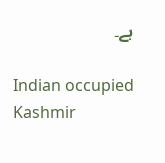ہے۔

Indian occupied Kashmir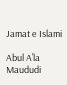Jamat e Islami

Abul A’la Maududi